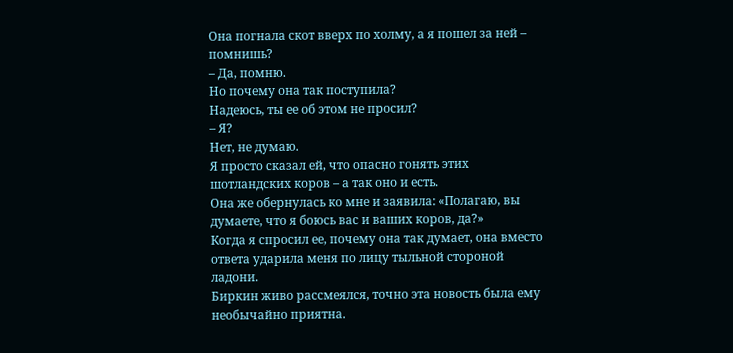Она погнала скот вверх по холму, а я пошел за ней – помнишь?
– Да, помню.
Но почему она так поступила?
Надеюсь, ты ее об этом не просил?
– Я?
Нет, не думаю.
Я просто сказал ей, что опасно гонять этих шотландских коров – а так оно и есть.
Она же обернулась ко мне и заявила: «Полагаю, вы думаете, что я боюсь вас и ваших коров, да?»
Когда я спросил ее, почему она так думает, она вместо ответа ударила меня по лицу тыльной стороной ладони.
Биркин живо рассмеялся, точно эта новость была ему необычайно приятна.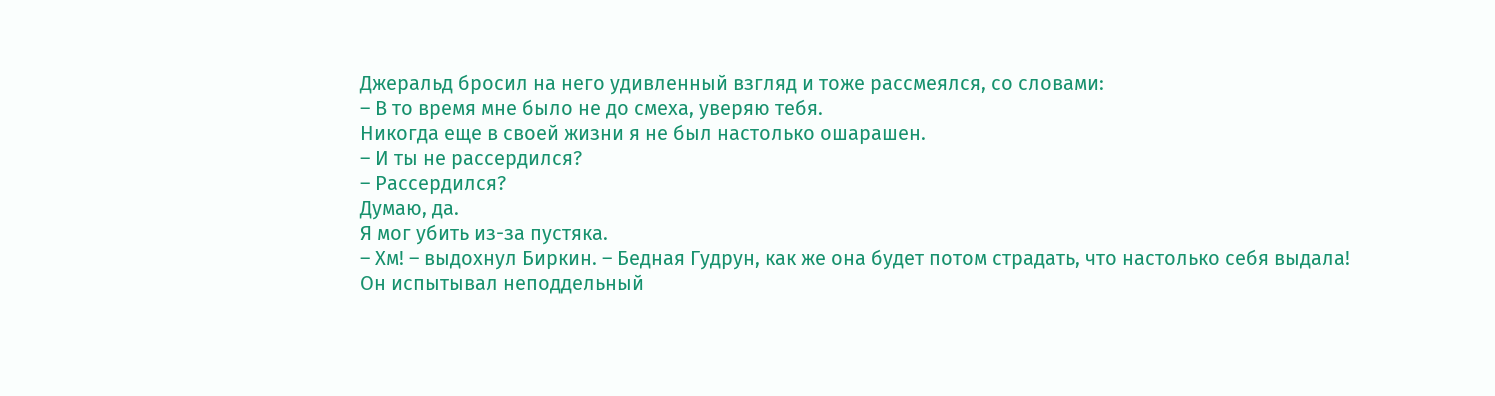Джеральд бросил на него удивленный взгляд и тоже рассмеялся, со словами:
– В то время мне было не до смеха, уверяю тебя.
Никогда еще в своей жизни я не был настолько ошарашен.
– И ты не рассердился?
– Рассердился?
Думаю, да.
Я мог убить из-за пустяка.
– Хм! – выдохнул Биркин. – Бедная Гудрун, как же она будет потом страдать, что настолько себя выдала!
Он испытывал неподдельный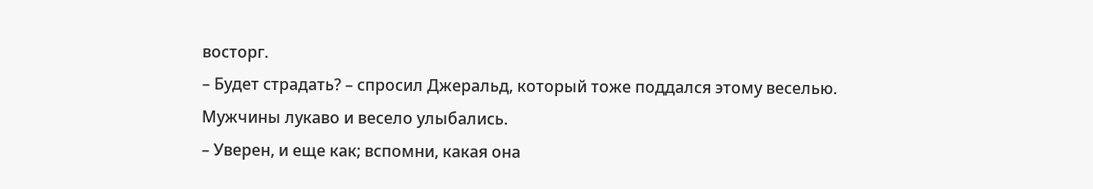восторг.
– Будет страдать? – спросил Джеральд, который тоже поддался этому веселью.
Мужчины лукаво и весело улыбались.
– Уверен, и еще как; вспомни, какая она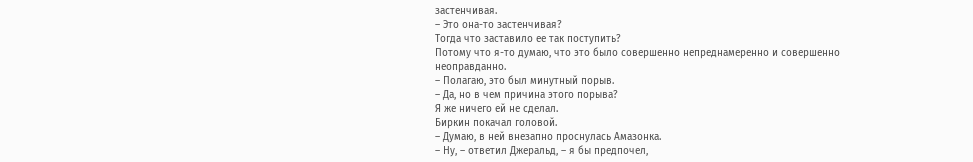застенчивая.
– Это она-то застенчивая?
Тогда что заставило ее так поступить?
Потому что я-то думаю, что это было совершенно непреднамеренно и совершенно неоправданно.
– Полагаю, это был минутный порыв.
– Да, но в чем причина этого порыва?
Я же ничего ей не сделал.
Биркин покачал головой.
– Думаю, в ней внезапно проснулась Амазонка.
– Ну, – ответил Джеральд, – я бы предпочел,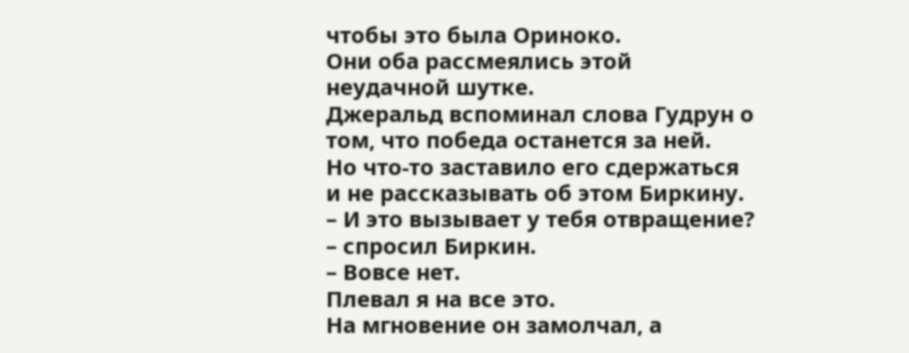чтобы это была Ориноко.
Они оба рассмеялись этой неудачной шутке.
Джеральд вспоминал слова Гудрун о том, что победа останется за ней.
Но что-то заставило его сдержаться и не рассказывать об этом Биркину.
– И это вызывает у тебя отвращение? – спросил Биркин.
– Вовсе нет.
Плевал я на все это.
На мгновение он замолчал, а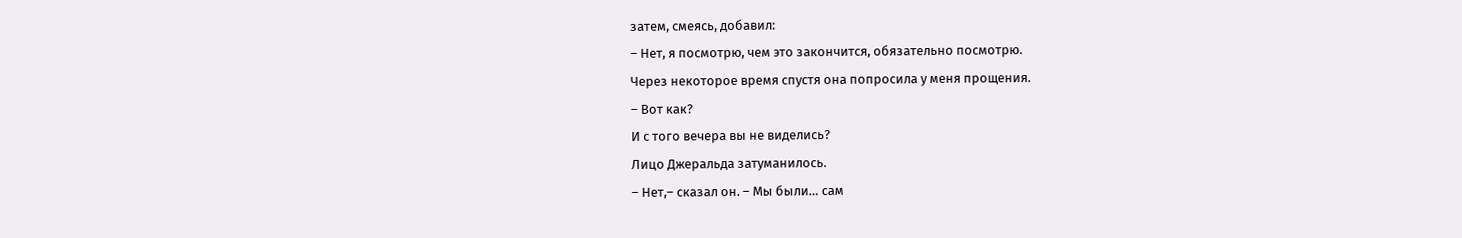затем, смеясь, добавил:
– Нет, я посмотрю, чем это закончится, обязательно посмотрю.
Через некоторое время спустя она попросила у меня прощения.
– Вот как?
И с того вечера вы не виделись?
Лицо Джеральда затуманилось.
– Нет,– сказал он. – Мы были… сам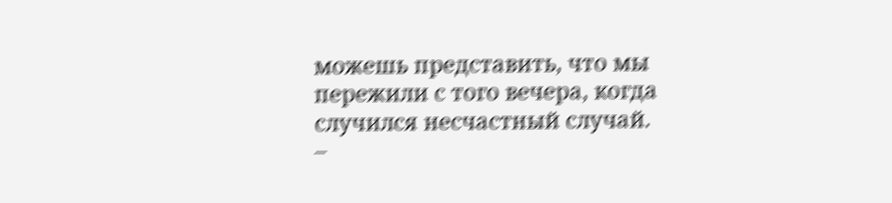можешь представить, что мы пережили с того вечера, когда случился несчастный случай.
–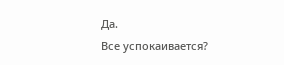Да.
Все успокаивается?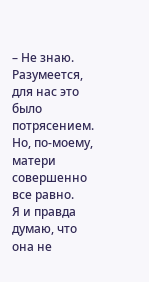– Не знаю.
Разумеется, для нас это было потрясением.
Но, по-моему, матери совершенно все равно.
Я и правда думаю, что она не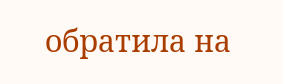обратила на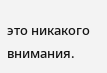это никакого внимания.